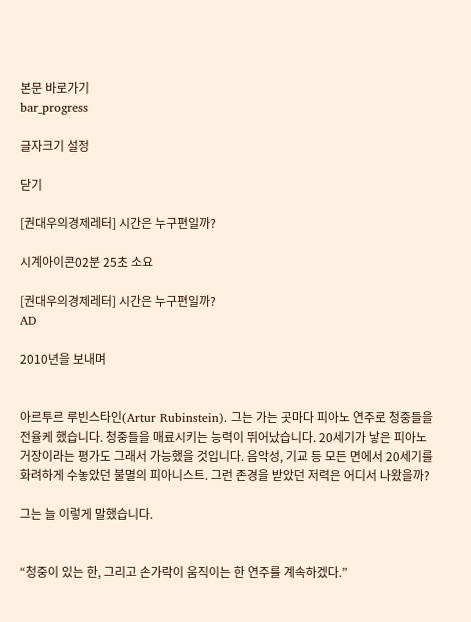본문 바로가기
bar_progress

글자크기 설정

닫기

[권대우의경제레터] 시간은 누구편일까?

시계아이콘02분 25초 소요

[권대우의경제레터] 시간은 누구편일까?
AD

2010년을 보내며


아르투르 루빈스타인(Artur Rubinstein). 그는 가는 곳마다 피아노 연주로 청중들을 전율케 했습니다. 청중들을 매료시키는 능력이 뛰어났습니다. 20세기가 낳은 피아노 거장이라는 평가도 그래서 가능했을 것입니다. 음악성, 기교 등 모든 면에서 20세기를 화려하게 수놓았던 불멸의 피아니스트. 그런 존경을 받았던 저력은 어디서 나왔을까?

그는 늘 이렇게 말했습니다.


“청중이 있는 한, 그리고 손가락이 움직이는 한 연주를 계속하겠다.”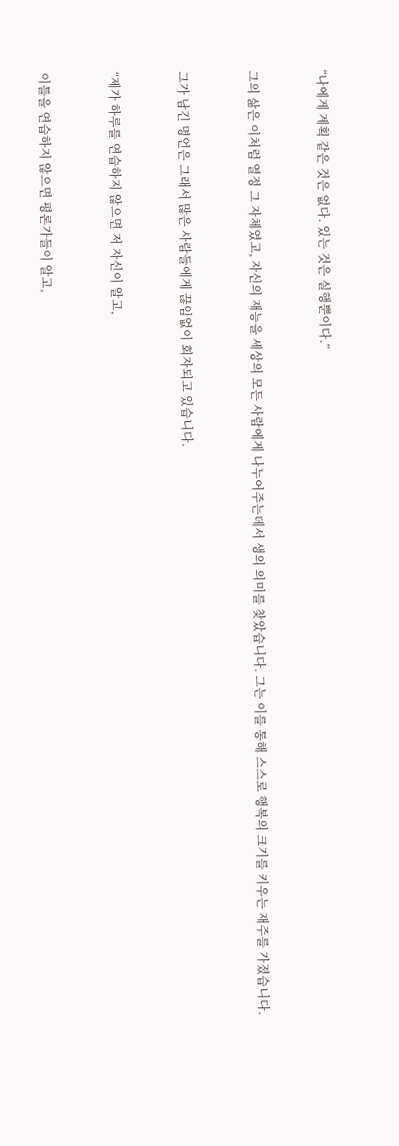“나에게 계획 같은 것은 없다. 있는 것은 실행뿐이다.”


그의 삶은 이처럼 열정 그 자체였고, 자신의 재능을 세상의 모든 사람에게 나누어주는데서 생의 의미를 찾았습니다. 그는 이를 통해 스스로 행복의 크기를 키우는 재주를 가졌습니다.


그가 남긴 명언은 그래서 많은 사람들에게 끊임없이 회자되고 있습니다.


“제가 하루를 연습하지 않으면 저 자신이 알고,


이틀을 연습하지 않으면 평론가들이 알고,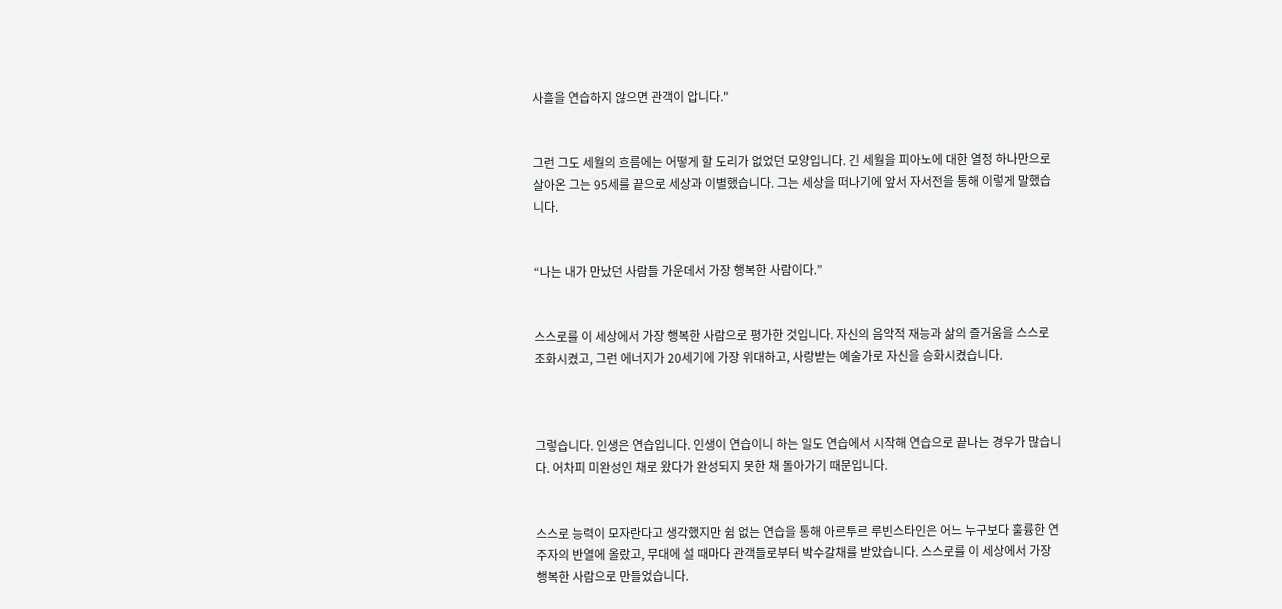사흘을 연습하지 않으면 관객이 압니다."


그런 그도 세월의 흐름에는 어떻게 할 도리가 없었던 모양입니다. 긴 세월을 피아노에 대한 열정 하나만으로 살아온 그는 95세를 끝으로 세상과 이별했습니다. 그는 세상을 떠나기에 앞서 자서전을 통해 이렇게 말했습니다.


“나는 내가 만났던 사람들 가운데서 가장 행복한 사람이다.”


스스로를 이 세상에서 가장 행복한 사람으로 평가한 것입니다. 자신의 음악적 재능과 삶의 즐거움을 스스로 조화시켰고, 그런 에너지가 20세기에 가장 위대하고, 사랑받는 예술가로 자신을 승화시켰습니다.



그렇습니다. 인생은 연습입니다. 인생이 연습이니 하는 일도 연습에서 시작해 연습으로 끝나는 경우가 많습니다. 어차피 미완성인 채로 왔다가 완성되지 못한 채 돌아가기 때문입니다.


스스로 능력이 모자란다고 생각했지만 쉼 없는 연습을 통해 아르투르 루빈스타인은 어느 누구보다 훌륭한 연주자의 반열에 올랐고, 무대에 설 때마다 관객들로부터 박수갈채를 받았습니다. 스스로를 이 세상에서 가장 행복한 사람으로 만들었습니다.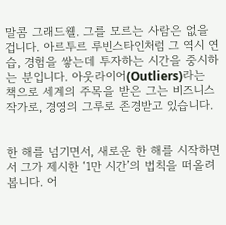말콤 그래드웰. 그를 모르는 사람은 없을 겁니다. 아르투르 루빈스타인처럼 그 역시 연습, 경험을 쌓는데 투자하는 시간을 중시하는 분입니다. 아웃라이어(Outliers)라는 책으로 세계의 주목을 받은 그는 비즈니스 작가로, 경영의 그루로 존경받고 있습니다.


한 해를 넘기면서, 새로운 한 해를 시작하면서 그가 제시한 ‘1만 시간’의 법칙을 떠올려 봅니다. 어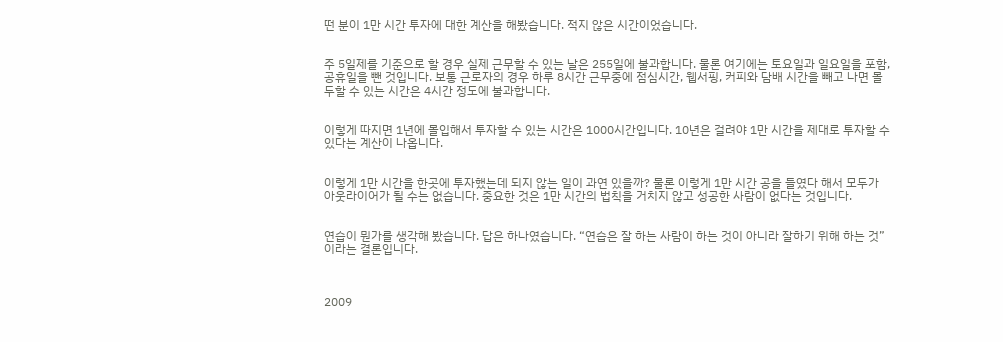떤 분이 1만 시간 투자에 대한 계산을 해봤습니다. 적지 않은 시간이었습니다.


주 5일제를 기준으로 할 경우 실제 근무할 수 있는 날은 255일에 불과합니다. 물론 여기에는 토요일과 일요일을 포함, 공휴일을 뺀 것입니다. 보통 근로자의 경우 하루 8시간 근무중에 점심시간, 웹서핑, 커피와 담배 시간을 빼고 나면 몰두할 수 있는 시간은 4시간 정도에 불과합니다.


이렇게 따지면 1년에 몰입해서 투자할 수 있는 시간은 1000시간입니다. 10년은 걸려야 1만 시간을 제대로 투자할 수 있다는 계산이 나옵니다.


이렇게 1만 시간을 한곳에 투자했는데 되지 않는 일이 과연 있을까? 물론 이렇게 1만 시간 공을 들였다 해서 모두가 아웃라이어가 될 수는 없습니다. 중요한 것은 1만 시간의 법칙을 거치지 않고 성공한 사람이 없다는 것입니다.


연습이 뭔가를 생각해 봤습니다. 답은 하나였습니다. “연습은 잘 하는 사람이 하는 것이 아니라 잘하기 위해 하는 것”이라는 결론입니다.



2009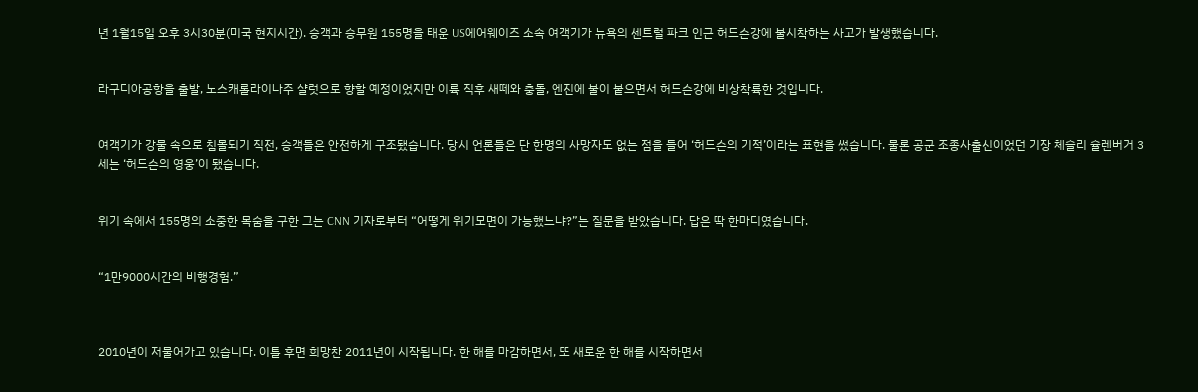년 1월15일 오후 3시30분(미국 현지시간). 승객과 승무원 155명을 태운 US에어웨이즈 소속 여객기가 뉴욕의 센트럴 파크 인근 허드슨강에 불시착하는 사고가 발생했습니다.


라구디아공항을 출발, 노스캐롤라이나주 샬럿으로 향할 예정이었지만 이륙 직후 새떼와 충돌, 엔진에 불이 붙으면서 허드슨강에 비상착륙한 것입니다.


여객기가 강물 속으로 침몰되기 직전, 승객들은 안전하게 구조됐습니다. 당시 언론들은 단 한명의 사망자도 없는 점을 들어 ‘허드슨의 기적’이라는 표현을 썼습니다. 물론 공군 조종사출신이었던 기장 체슬리 슐렌버거 3세는 ‘허드슨의 영웅’이 됐습니다.


위기 속에서 155명의 소중한 목숨을 구한 그는 CNN 기자로부터 “어떻게 위기모면이 가능했느냐?”는 질문을 받았습니다. 답은 딱 한마디였습니다.


“1만9000시간의 비행경험.”



2010년이 저물어가고 있습니다. 이틀 후면 희망찬 2011년이 시작됩니다. 한 해를 마감하면서, 또 새로운 한 해를 시작하면서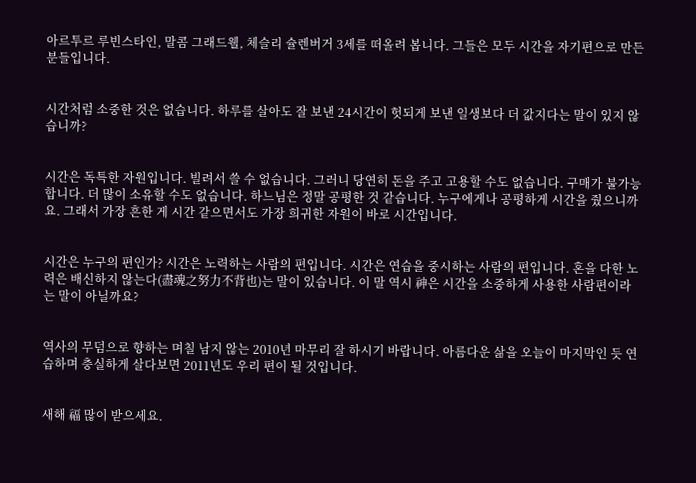아르투르 루빈스타인, 말콤 그래드웰, 체슬리 슐렌버거 3세를 떠올려 봅니다. 그들은 모두 시간을 자기편으로 만든 분들입니다.


시간처럼 소중한 것은 없습니다. 하루를 살아도 잘 보낸 24시간이 헛되게 보낸 일생보다 더 값지다는 말이 있지 않습니까?


시간은 독특한 자원입니다. 빌려서 쓸 수 없습니다. 그러니 당연히 돈을 주고 고용할 수도 없습니다. 구매가 불가능합니다. 더 많이 소유할 수도 없습니다. 하느님은 정말 공평한 것 같습니다. 누구에게나 공평하게 시간을 줬으니까요. 그래서 가장 흔한 게 시간 같으면서도 가장 희귀한 자원이 바로 시간입니다.


시간은 누구의 편인가? 시간은 노력하는 사람의 편입니다. 시간은 연습을 중시하는 사람의 편입니다. 혼을 다한 노력은 배신하지 않는다(盡魂之努力不背也)는 말이 있습니다. 이 말 역시 神은 시간을 소중하게 사용한 사람편이라는 말이 아닐까요?


역사의 무덤으로 향하는 며칠 남지 않는 2010년 마무리 잘 하시기 바랍니다. 아름다운 삶을 오늘이 마지막인 듯 연습하며 충실하게 살다보면 2011년도 우리 편이 될 것입니다.


새해 福 많이 받으세요.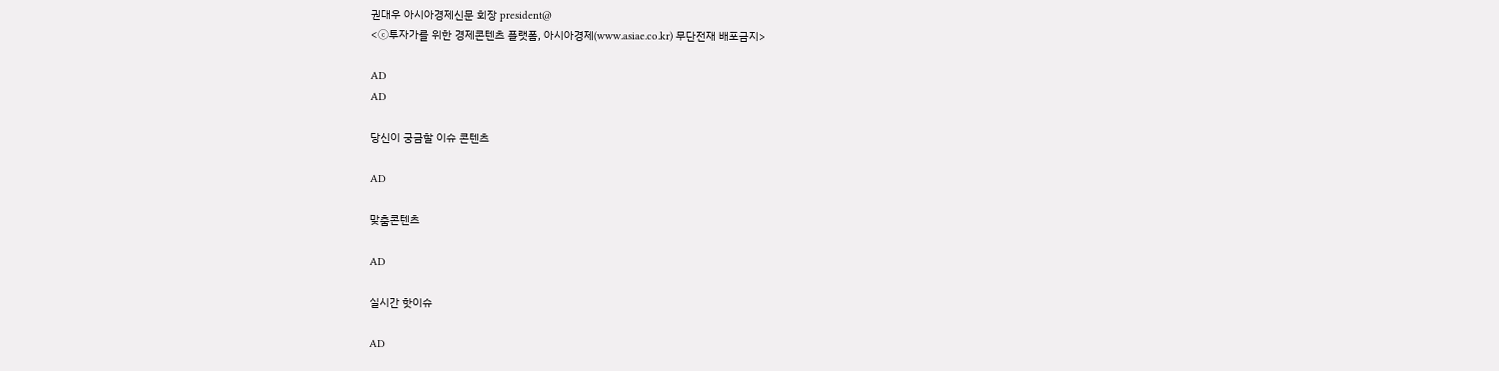권대우 아시아경제신문 회장 president@
<ⓒ투자가를 위한 경제콘텐츠 플랫폼, 아시아경제(www.asiae.co.kr) 무단전재 배포금지>

AD
AD

당신이 궁금할 이슈 콘텐츠

AD

맞춤콘텐츠

AD

실시간 핫이슈

AD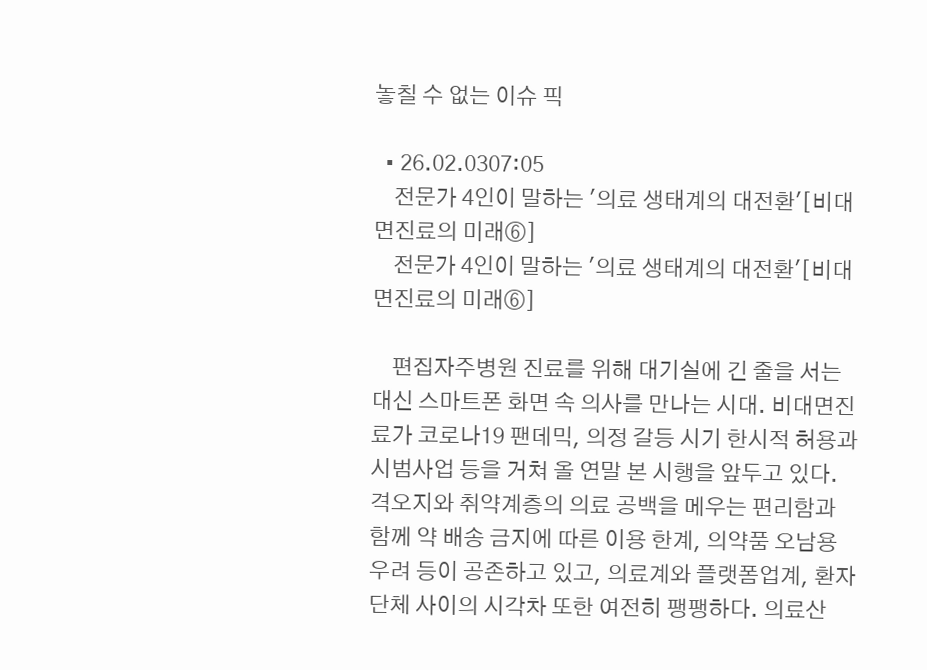놓칠 수 없는 이슈 픽

  • 26.02.0307:05
    전문가 4인이 말하는 '의료 생태계의 대전환'[비대면진료의 미래⑥]
    전문가 4인이 말하는 '의료 생태계의 대전환'[비대면진료의 미래⑥]

    편집자주병원 진료를 위해 대기실에 긴 줄을 서는 대신 스마트폰 화면 속 의사를 만나는 시대. 비대면진료가 코로나19 팬데믹, 의정 갈등 시기 한시적 허용과 시범사업 등을 거쳐 올 연말 본 시행을 앞두고 있다. 격오지와 취약계층의 의료 공백을 메우는 편리함과 함께 약 배송 금지에 따른 이용 한계, 의약품 오남용 우려 등이 공존하고 있고, 의료계와 플랫폼업계, 환자단체 사이의 시각차 또한 여전히 팽팽하다. 의료산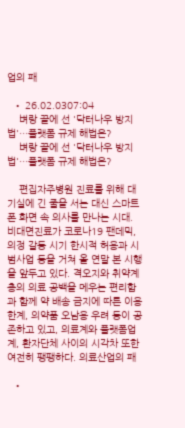업의 패

  • 26.02.0307:04
    벼랑 끝에 선 '닥터나우 방지법'…플랫폼 규제 해법은?
    벼랑 끝에 선 '닥터나우 방지법'…플랫폼 규제 해법은?

    편집자주병원 진료를 위해 대기실에 긴 줄을 서는 대신 스마트폰 화면 속 의사를 만나는 시대. 비대면진료가 코로나19 팬데믹, 의정 갈등 시기 한시적 허용과 시범사업 등을 거쳐 올 연말 본 시행을 앞두고 있다. 격오지와 취약계층의 의료 공백을 메우는 편리함과 함께 약 배송 금지에 따른 이용 한계, 의약품 오남용 우려 등이 공존하고 있고, 의료계와 플랫폼업계, 환자단체 사이의 시각차 또한 여전히 팽팽하다. 의료산업의 패

  •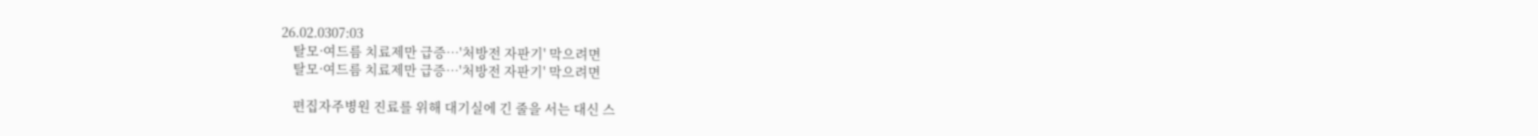26.02.0307:03
    탈모·여드름 치료제만 급증…'처방전 자판기' 막으려면
    탈모·여드름 치료제만 급증…'처방전 자판기' 막으려면

    편집자주병원 진료를 위해 대기실에 긴 줄을 서는 대신 스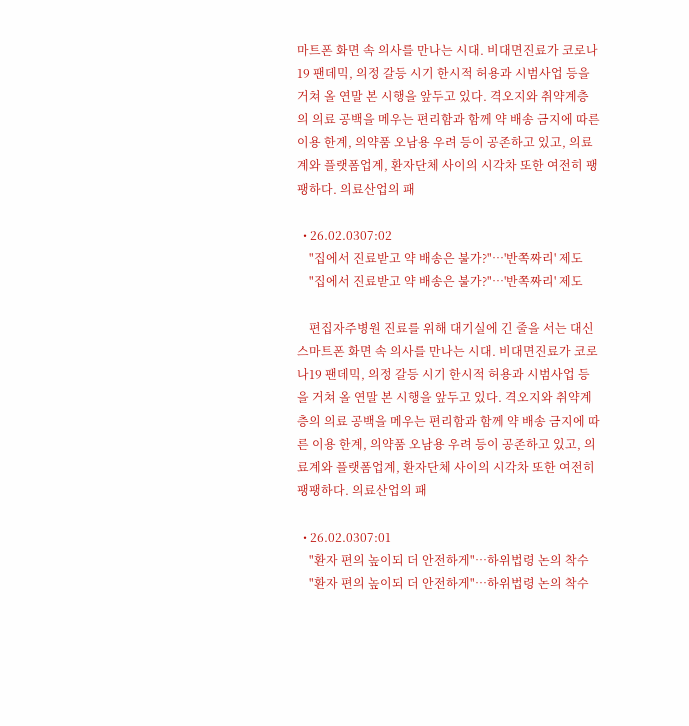마트폰 화면 속 의사를 만나는 시대. 비대면진료가 코로나19 팬데믹, 의정 갈등 시기 한시적 허용과 시범사업 등을 거쳐 올 연말 본 시행을 앞두고 있다. 격오지와 취약계층의 의료 공백을 메우는 편리함과 함께 약 배송 금지에 따른 이용 한계, 의약품 오남용 우려 등이 공존하고 있고, 의료계와 플랫폼업계, 환자단체 사이의 시각차 또한 여전히 팽팽하다. 의료산업의 패

  • 26.02.0307:02
    "집에서 진료받고 약 배송은 불가?"…'반쪽짜리' 제도
    "집에서 진료받고 약 배송은 불가?"…'반쪽짜리' 제도

    편집자주병원 진료를 위해 대기실에 긴 줄을 서는 대신 스마트폰 화면 속 의사를 만나는 시대. 비대면진료가 코로나19 팬데믹, 의정 갈등 시기 한시적 허용과 시범사업 등을 거쳐 올 연말 본 시행을 앞두고 있다. 격오지와 취약계층의 의료 공백을 메우는 편리함과 함께 약 배송 금지에 따른 이용 한계, 의약품 오남용 우려 등이 공존하고 있고, 의료계와 플랫폼업계, 환자단체 사이의 시각차 또한 여전히 팽팽하다. 의료산업의 패

  • 26.02.0307:01
    "환자 편의 높이되 더 안전하게"…하위법령 논의 착수
    "환자 편의 높이되 더 안전하게"…하위법령 논의 착수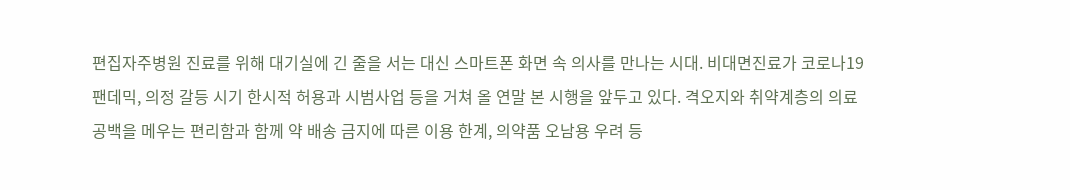편집자주병원 진료를 위해 대기실에 긴 줄을 서는 대신 스마트폰 화면 속 의사를 만나는 시대. 비대면진료가 코로나19 팬데믹, 의정 갈등 시기 한시적 허용과 시범사업 등을 거쳐 올 연말 본 시행을 앞두고 있다. 격오지와 취약계층의 의료 공백을 메우는 편리함과 함께 약 배송 금지에 따른 이용 한계, 의약품 오남용 우려 등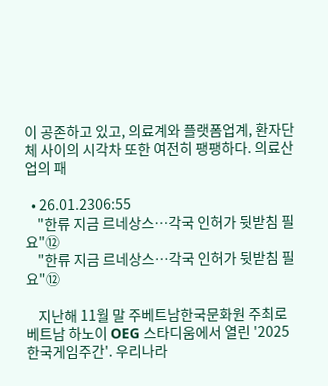이 공존하고 있고, 의료계와 플랫폼업계, 환자단체 사이의 시각차 또한 여전히 팽팽하다. 의료산업의 패

  • 26.01.2306:55
    "한류 지금 르네상스…각국 인허가 뒷받침 필요"⑫
    "한류 지금 르네상스…각국 인허가 뒷받침 필요"⑫

    지난해 11월 말 주베트남한국문화원 주최로 베트남 하노이 OEG 스타디움에서 열린 '2025 한국게임주간'. 우리나라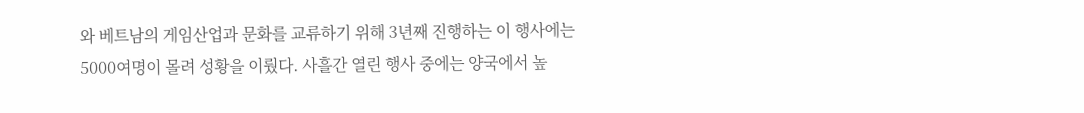와 베트남의 게임산업과 문화를 교류하기 위해 3년째 진행하는 이 행사에는 5000여명이 몰려 성황을 이뤘다. 사흘간 열린 행사 중에는 양국에서 높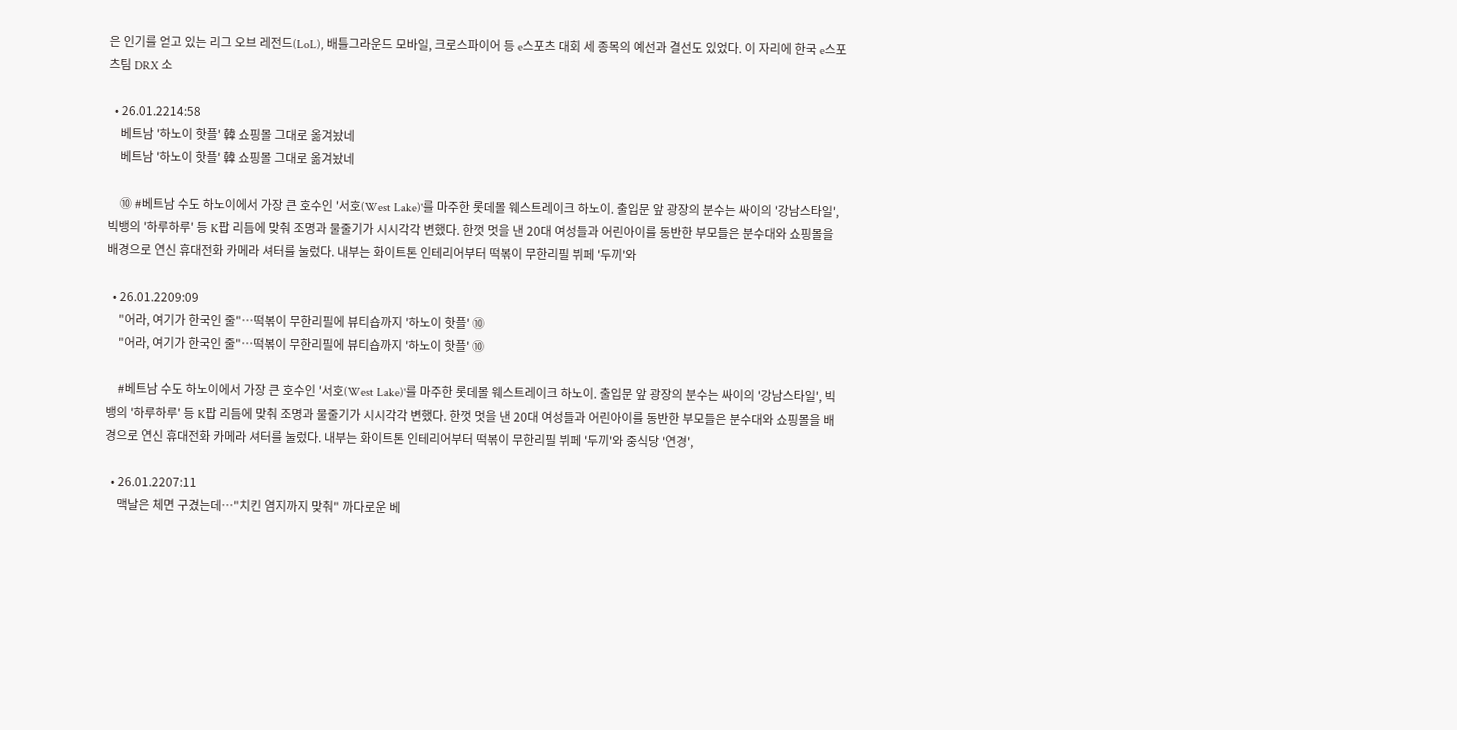은 인기를 얻고 있는 리그 오브 레전드(LoL), 배틀그라운드 모바일, 크로스파이어 등 e스포츠 대회 세 종목의 예선과 결선도 있었다. 이 자리에 한국 e스포츠팀 DRX 소

  • 26.01.2214:58
    베트남 '하노이 핫플' 韓 쇼핑몰 그대로 옮겨놨네
    베트남 '하노이 핫플' 韓 쇼핑몰 그대로 옮겨놨네

    ⑩ #베트남 수도 하노이에서 가장 큰 호수인 '서호(West Lake)'를 마주한 롯데몰 웨스트레이크 하노이. 출입문 앞 광장의 분수는 싸이의 '강남스타일', 빅뱅의 '하루하루' 등 K팝 리듬에 맞춰 조명과 물줄기가 시시각각 변했다. 한껏 멋을 낸 20대 여성들과 어린아이를 동반한 부모들은 분수대와 쇼핑몰을 배경으로 연신 휴대전화 카메라 셔터를 눌렀다. 내부는 화이트톤 인테리어부터 떡볶이 무한리필 뷔페 '두끼'와

  • 26.01.2209:09
    "어라, 여기가 한국인 줄"…떡볶이 무한리필에 뷰티숍까지 '하노이 핫플' ⑩
    "어라, 여기가 한국인 줄"…떡볶이 무한리필에 뷰티숍까지 '하노이 핫플' ⑩

    #베트남 수도 하노이에서 가장 큰 호수인 '서호(West Lake)'를 마주한 롯데몰 웨스트레이크 하노이. 출입문 앞 광장의 분수는 싸이의 '강남스타일', 빅뱅의 '하루하루' 등 K팝 리듬에 맞춰 조명과 물줄기가 시시각각 변했다. 한껏 멋을 낸 20대 여성들과 어린아이를 동반한 부모들은 분수대와 쇼핑몰을 배경으로 연신 휴대전화 카메라 셔터를 눌렀다. 내부는 화이트톤 인테리어부터 떡볶이 무한리필 뷔페 '두끼'와 중식당 '연경',

  • 26.01.2207:11
    맥날은 체면 구겼는데…"치킨 염지까지 맞춰" 까다로운 베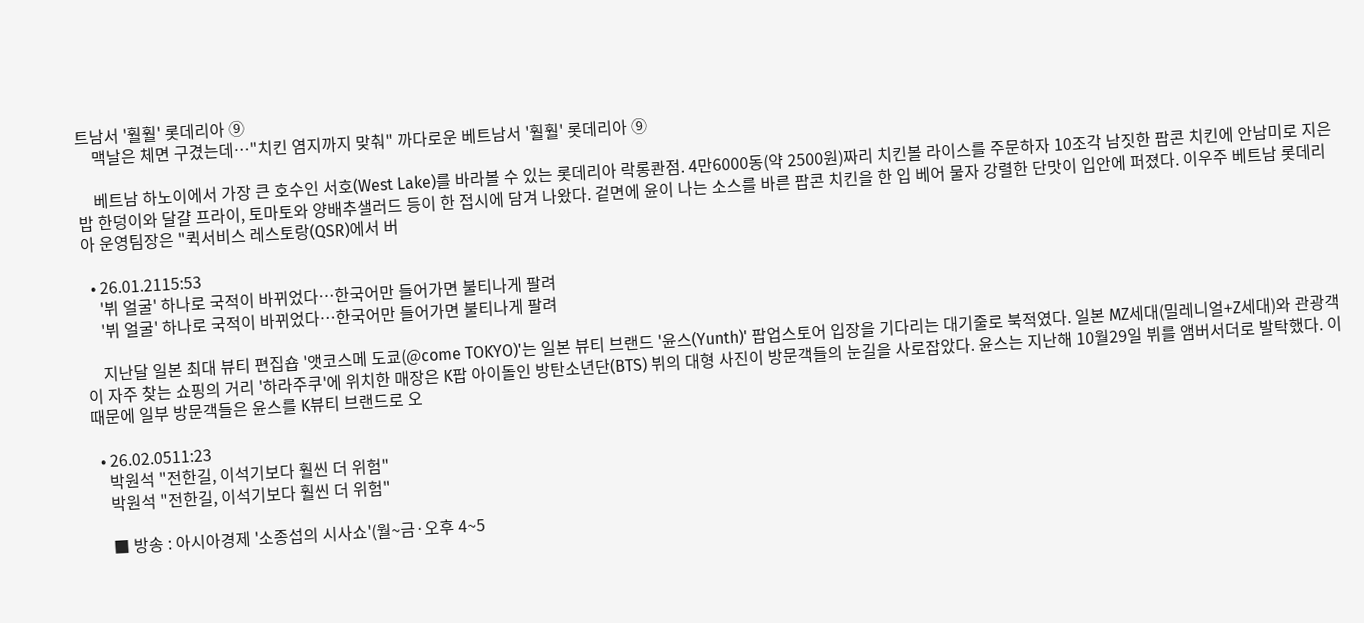트남서 '훨훨' 롯데리아 ⑨
    맥날은 체면 구겼는데…"치킨 염지까지 맞춰" 까다로운 베트남서 '훨훨' 롯데리아 ⑨

    베트남 하노이에서 가장 큰 호수인 서호(West Lake)를 바라볼 수 있는 롯데리아 락롱콴점. 4만6000동(약 2500원)짜리 치킨볼 라이스를 주문하자 10조각 남짓한 팝콘 치킨에 안남미로 지은 밥 한덩이와 달걀 프라이, 토마토와 양배추샐러드 등이 한 접시에 담겨 나왔다. 겉면에 윤이 나는 소스를 바른 팝콘 치킨을 한 입 베어 물자 강렬한 단맛이 입안에 퍼졌다. 이우주 베트남 롯데리아 운영팀장은 "퀵서비스 레스토랑(QSR)에서 버

  • 26.01.2115:53
    '뷔 얼굴' 하나로 국적이 바뀌었다…한국어만 들어가면 불티나게 팔려
    '뷔 얼굴' 하나로 국적이 바뀌었다…한국어만 들어가면 불티나게 팔려

    지난달 일본 최대 뷰티 편집숍 '앳코스메 도쿄(@come TOKYO)'는 일본 뷰티 브랜드 '윤스(Yunth)' 팝업스토어 입장을 기다리는 대기줄로 북적였다. 일본 MZ세대(밀레니얼+Z세대)와 관광객이 자주 찾는 쇼핑의 거리 '하라주쿠'에 위치한 매장은 K팝 아이돌인 방탄소년단(BTS) 뷔의 대형 사진이 방문객들의 눈길을 사로잡았다. 윤스는 지난해 10월29일 뷔를 앰버서더로 발탁했다. 이 때문에 일부 방문객들은 윤스를 K뷰티 브랜드로 오

  • 26.02.0511:23
    박원석 "전한길, 이석기보다 훨씬 더 위험"
    박원석 "전한길, 이석기보다 훨씬 더 위험"

    ■ 방송 : 아시아경제 '소종섭의 시사쇼'(월~금·오후 4~5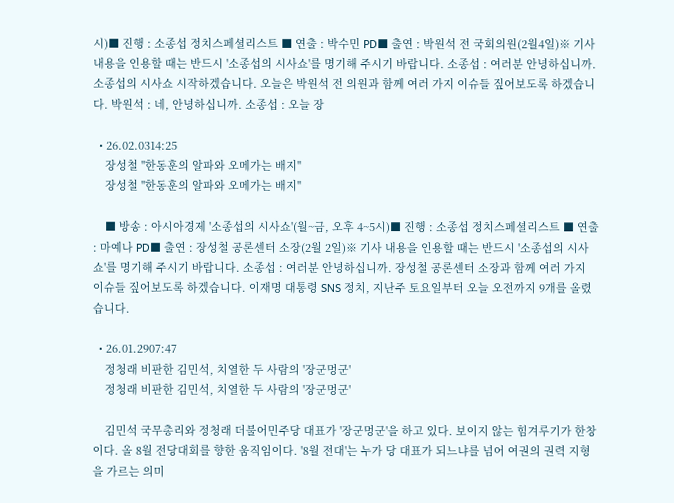시)■ 진행 : 소종섭 정치스페셜리스트 ■ 연출 : 박수민 PD■ 출연 : 박원석 전 국회의원(2월4일)※ 기사 내용을 인용할 때는 반드시 '소종섭의 시사쇼'를 명기해 주시기 바랍니다. 소종섭 : 여러분 안녕하십니까. 소종섭의 시사쇼 시작하겠습니다. 오늘은 박원석 전 의원과 함께 여러 가지 이슈들 짚어보도록 하겠습니다. 박원석 : 네, 안녕하십니까. 소종섭 : 오늘 장

  • 26.02.0314:25
    장성철 "한동훈의 알파와 오메가는 배지"
    장성철 "한동훈의 알파와 오메가는 배지"

    ■ 방송 : 아시아경제 '소종섭의 시사쇼'(월~금, 오후 4~5시)■ 진행 : 소종섭 정치스페셜리스트 ■ 연출 : 마예나 PD■ 출연 : 장성철 공론센터 소장(2월 2일)※ 기사 내용을 인용할 때는 반드시 '소종섭의 시사쇼'를 명기해 주시기 바랍니다. 소종섭 : 여러분 안녕하십니까. 장성철 공론센터 소장과 함께 여러 가지 이슈들 짚어보도록 하겠습니다. 이재명 대통령 SNS 정치, 지난주 토요일부터 오늘 오전까지 9개를 올렸습니다.

  • 26.01.2907:47
    정청래 비판한 김민석, 치열한 두 사람의 '장군멍군'
    정청래 비판한 김민석, 치열한 두 사람의 '장군멍군'

    김민석 국무총리와 정청래 더불어민주당 대표가 '장군멍군'을 하고 있다. 보이지 않는 힘겨루기가 한창이다. 올 8월 전당대회를 향한 움직임이다. '8월 전대'는 누가 당 대표가 되느냐를 넘어 여권의 권력 지형을 가르는 의미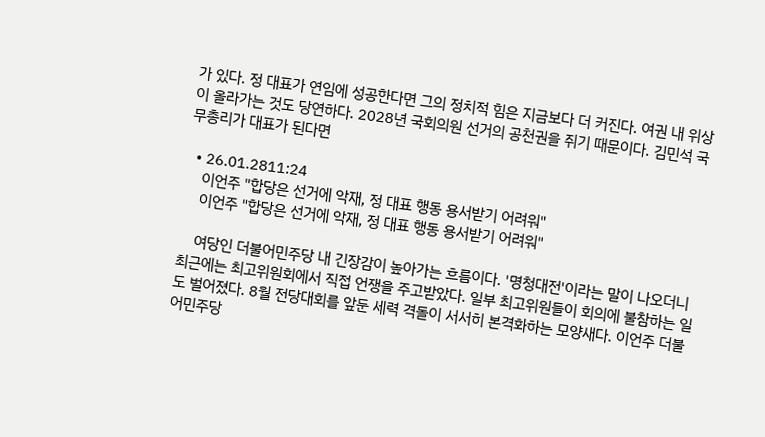가 있다. 정 대표가 연임에 성공한다면 그의 정치적 힘은 지금보다 더 커진다. 여권 내 위상이 올라가는 것도 당연하다. 2028년 국회의원 선거의 공천권을 쥐기 때문이다. 김민석 국무총리가 대표가 된다면

  • 26.01.2811:24
    이언주 "합당은 선거에 악재, 정 대표 행동 용서받기 어려워"
    이언주 "합당은 선거에 악재, 정 대표 행동 용서받기 어려워"

    여당인 더불어민주당 내 긴장감이 높아가는 흐름이다. '명청대전'이라는 말이 나오더니 최근에는 최고위원회에서 직접 언쟁을 주고받았다. 일부 최고위원들이 회의에 불참하는 일도 벌어졌다. 8월 전당대회를 앞둔 세력 격돌이 서서히 본격화하는 모양새다. 이언주 더불어민주당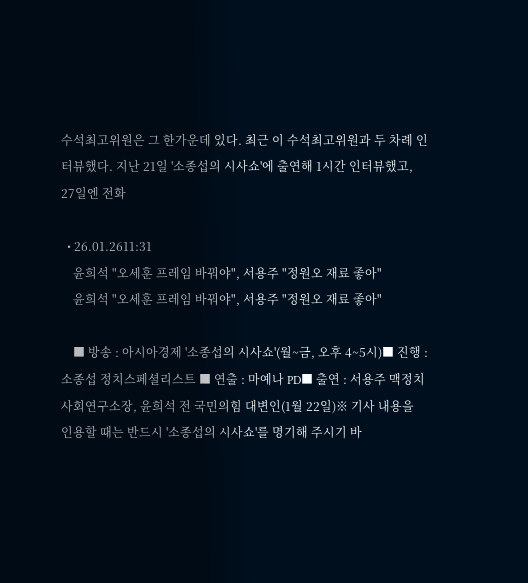수석최고위원은 그 한가운데 있다. 최근 이 수석최고위원과 두 차례 인터뷰했다. 지난 21일 '소종섭의 시사쇼'에 출연해 1시간 인터뷰했고, 27일엔 전화

  • 26.01.2611:31
    윤희석 "오세훈 프레임 바꿔야", 서용주 "정원오 재료 좋아"
    윤희석 "오세훈 프레임 바꿔야", 서용주 "정원오 재료 좋아"

    ■ 방송 : 아시아경제 '소종섭의 시사쇼'(월~금, 오후 4~5시)■ 진행 : 소종섭 정치스페셜리스트 ■ 연출 : 마예나 PD■ 출연 : 서용주 맥정치사회연구소장, 윤희석 전 국민의힘 대변인(1월 22일)※ 기사 내용을 인용할 때는 반드시 '소종섭의 시사쇼'를 명기해 주시기 바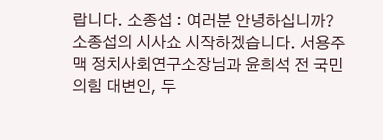랍니다. 소종섭 : 여러분 안녕하십니까? 소종섭의 시사쇼 시작하겠습니다. 서용주 맥 정치사회연구소장님과 윤희석 전 국민의힘 대변인, 두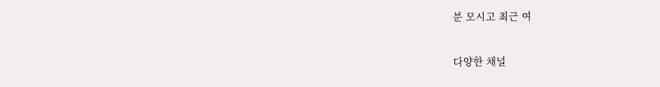분 모시고 최근 여


다양한 채널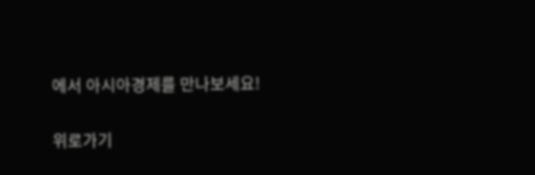에서 아시아경제를 만나보세요!

위로가기